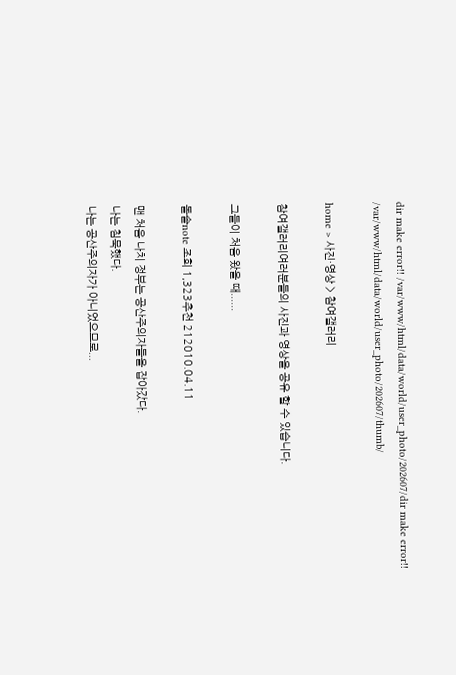dir make error!! /var/www/html/data/world/user_photo/202607/dir make error!! /var/www/html/data/world/user_photo/202607/thumb/

home > 사진·영상 > 참여갤러리

참여갤러리여러분들의 사진과 영상을 공유 할 수 있습니다.

그들이 처음 왔을 때......

돌솥note 조회 1,323추천 212010.04.11

맨 처음 나치 정부는 공산주의자들을 잡아갔다.
나는 침묵했다.
나는 공산주의자가 아니었으므로...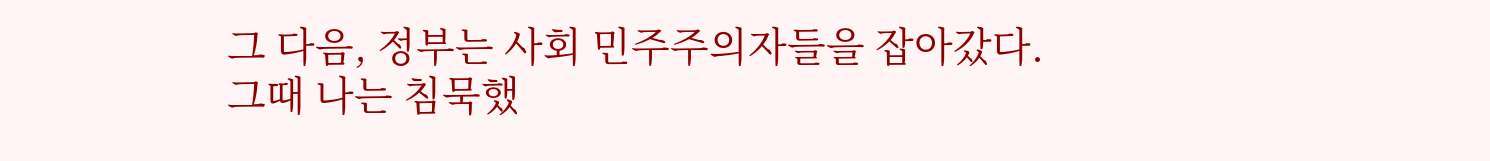그 다음, 정부는 사회 민주주의자들을 잡아갔다.
그때 나는 침묵했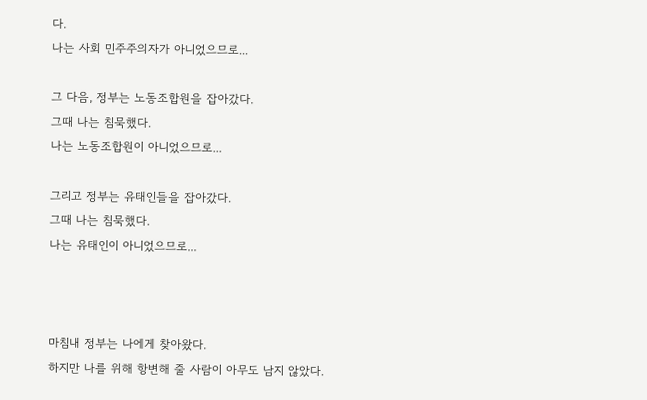다.
나는 사회 민주주의자가 아니었으므로...

그 다음, 정부는 노동조합원을 잡아갔다.
그때 나는 침묵했다.
나는 노동조합원이 아니었으므로...

그리고 정부는 유태인들을 잡아갔다.
그때 나는 침묵했다.
나는 유태인이 아니었으므로...



마침내 정부는 나에게 찾아왔다.
하지만 나를 위해 항변해 줄 사람이 아무도 남지 않았다.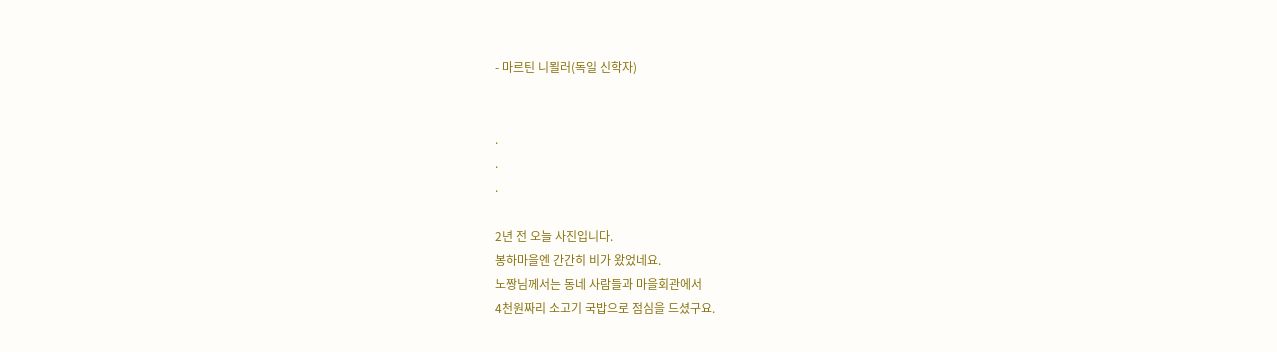- 마르틴 니묄러(독일 신학자)


.
.
.

2년 전 오늘 사진입니다.
봉하마을엔 간간히 비가 왔었네요.
노짱님께서는 동네 사람들과 마을회관에서
4천원짜리 소고기 국밥으로 점심을 드셨구요.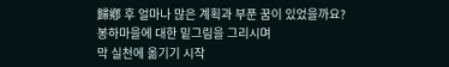歸鄕 후 얼마나 많은 계획과 부푼 꿈이 있었을까요?
봉하마을에 대한 밑그림을 그리시며
막 실천에 옮기기 시작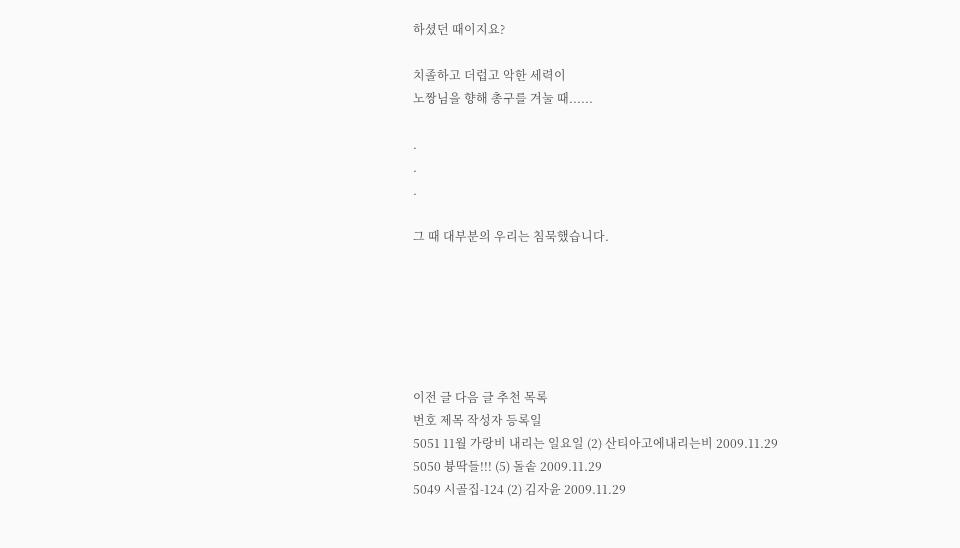하셨던 때이지요?

치졸하고 더럽고 악한 세력이
노짱님을 향해 총구를 겨눌 때......

.
.
.

그 때 대부분의 우리는 침묵했습니다.






이전 글 다음 글 추천 목록
번호 제목 작성자 등록일
5051 11월 가랑비 내리는 일요일 (2) 산티아고에내리는비 2009.11.29
5050 븅딱들!!! (5) 돌솥 2009.11.29
5049 시골집-124 (2) 김자윤 2009.11.29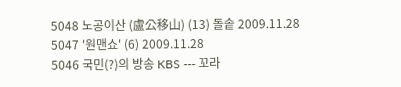5048 노공이산 (盧公移山) (13) 돌솥 2009.11.28
5047 '원맨쇼' (6) 2009.11.28
5046 국민(?)의 방송 KBS --- 꼬라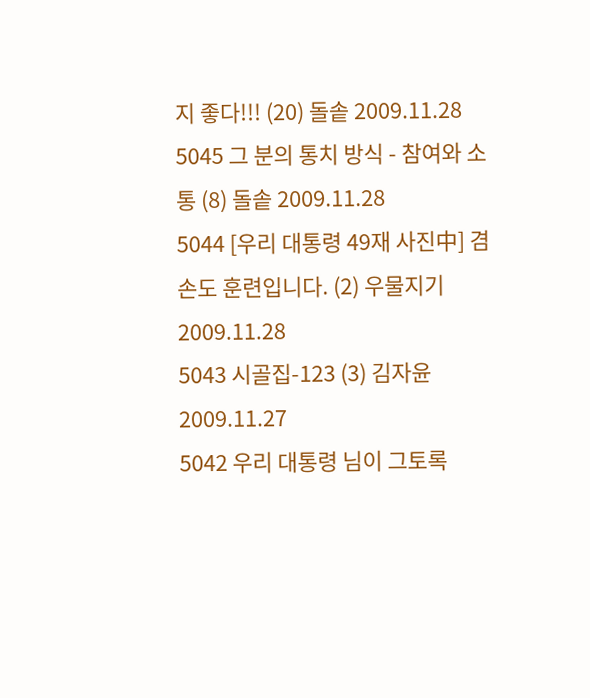지 좋다!!! (20) 돌솥 2009.11.28
5045 그 분의 통치 방식 - 참여와 소통 (8) 돌솥 2009.11.28
5044 [우리 대통령 49재 사진中] 겸손도 훈련입니다. (2) 우물지기 2009.11.28
5043 시골집-123 (3) 김자윤 2009.11.27
5042 우리 대통령 님이 그토록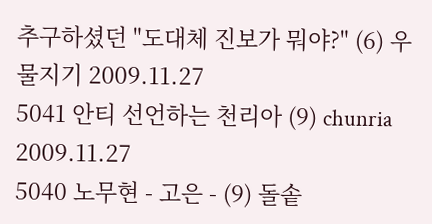추구하셨던 "도대체 진보가 뭐야?" (6) 우물지기 2009.11.27
5041 안티 선언하는 천리아 (9) chunria 2009.11.27
5040 노무현 - 고은 - (9) 돌솥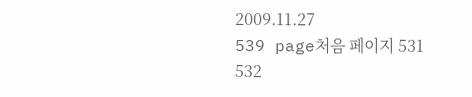2009.11.27
539 page처음 페이지 531 532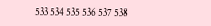533 534 535 536 537 538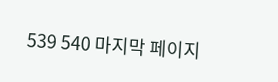539 540 마지막 페이지